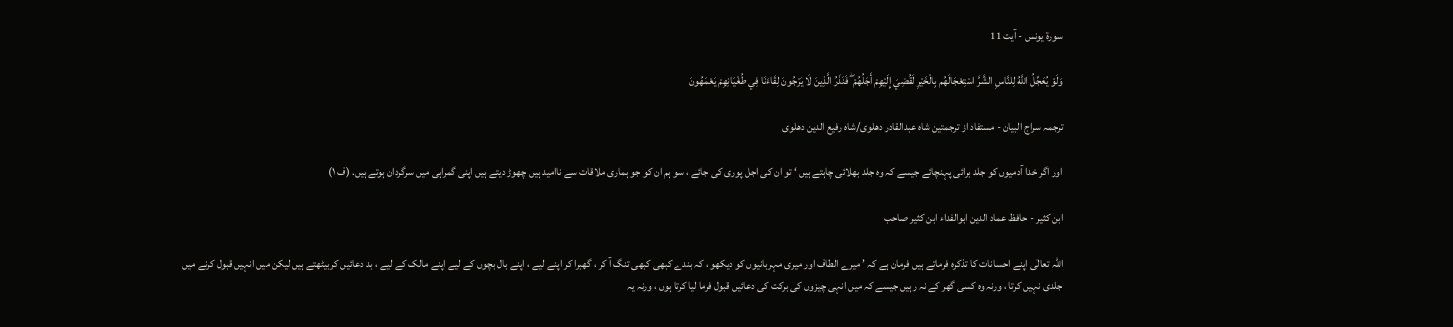سورة یونس - آیت 11

وَلَوْ يُعَجِّلُ اللَّهُ لِلنَّاسِ الشَّرَّ اسْتِعْجَالَهُم بِالْخَيْرِ لَقُضِيَ إِلَيْهِمْ أَجَلُهُمْ ۖ فَنَذَرُ الَّذِينَ لَا يَرْجُونَ لِقَاءَنَا فِي طُغْيَانِهِمْ يَعْمَهُونَ

ترجمہ سراج البیان - مستفاد از ترجمتین شاہ عبدالقادر دھلوی/شاہ رفیع الدین دھلوی

اور اگر خدا آدمیوں کو جلد برائی پہنچائے جیسے کہ وہ جلد بھلائی چاہتے ہیں ‘ تو ان کی اجل پوری کی جائے ، سو ہم ان کو جو ہماری ملاقات سے ناامید ہیں چھوڑ دیتے ہیں اپنی گمراہی میں سرگردان ہوتے ہیں. (ف ١)

ابن کثیر - حافظ عماد الدین ابوالفداء ابن کثیر صاحب

اللہ تعالٰی اپنے احسانات کا تذکرہ فرماتے ہیں فرمان ہے کہ ’ میرے الطاف اور میری مہربانیوں کو دیکھو ، کہ بندے کبھی کبھی تنگ آ کر ، گھبرا کر اپنے لیے ، اپنے بال بچوں کے لیے اپنے مالک کے لیے ، بد دعائیں کربیٹھتے ہیں لیکن میں انہیں قبول کرنے میں جلدی نہیں کرتا ، ورنہ وہ کسی گھر کے نہ رہیں جیسے کہ میں انہی چیزوں کی برکت کی دعائیں قبول فرما لیا کرتا ہوں ، ورنہ یہ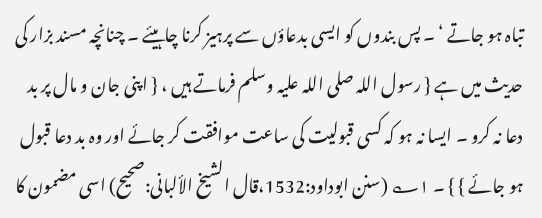تباہ ہو جاتے ‘ ۔ پس بندوں کو ایسی بدعاؤں سے پرہیز کرنا چاہیئے ۔ چنانچہ مسند بزار کی حدیث میں ہے { رسول اللہ صلی اللہ علیہ وسلم فرماتے ہیں ، { اپنی جان و مال پر بد دعا نہ کرو ۔ ایسا نہ ہو کہ کسی قبولیت کی ساعت موافقت کر جائے اور وہ بد دعا قبول ہو جائے } } ۔ ۱؎ (سنن ابوداود:1532،قال الشیخ الألبانی:صحیح) اسی مضمون کا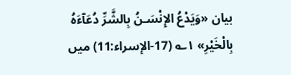بیان «وَیَدْعُ الإِنْسَـنُ بِالشَّرِّ دُعَآءَہُ بِالْخَیْرِ» ۱؎ (17-الإسراء:11) میں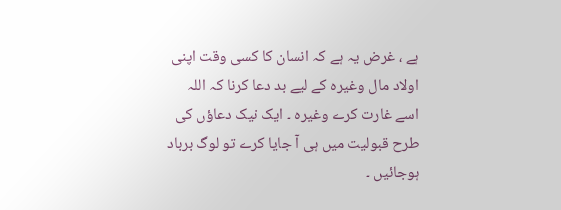ہے ، غرض یہ ہے کہ انسان کا کسی وقت اپنی اولاد مال وغیرہ کے لیے بد دعا کرنا کہ اللہ اسے غارت کرے وغیرہ ۔ ایک نیک دعاؤں کی طرح قبولیت میں ہی آ جایا کرے تو لوگ برباد ہوجائیں ۔